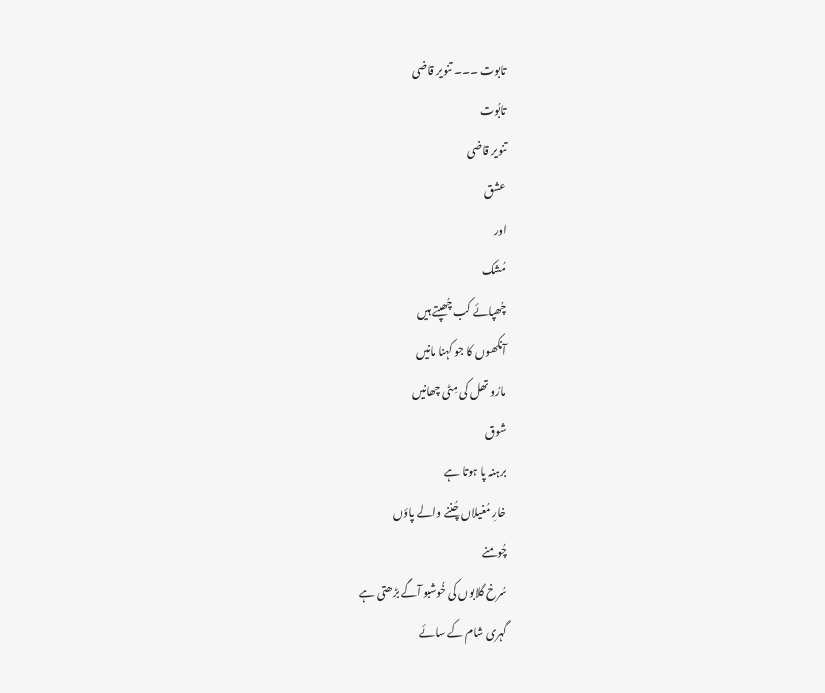تابوت ۔۔۔ تنویر قاضی
تابُوت
تنویر قاضی
عشق
اور
مُشک
چُھپائے کب چُھپتے ہیں
آنکھوں کا جو کہنا مانیں
مارُو تھل کی مِٹی چھانیں
شوق
برہنہ پا ہوتا ہے
خارِ مُغیلاں چُننے والے پاؤں
چُومنے
سُرخ گلابوں کی خُوشبو آگے بڑھتی ہے
گہری شام کے سائے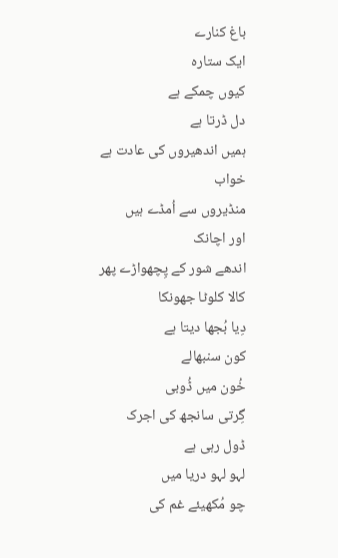باغ کنارے
ایک ستارہ
کیوں چمکے ہے
دل ڈرتا ہے
ہمیں اندھیروں کی عادت ہے
خواب
منڈیروں سے اُمڈے ہیں
اور اچانک
اندھے شور کے پِچھواڑے پھر
کالا کلوٹا جھونکا
دِیا بُجھا دیتا ہے
کون سنبھالے
خُون میں ڈُوبی
گِرتی سانجھ کی اجرک
ڈول رہی ہے
لہو لہو دریا میں
چو مُکھیئے غم کی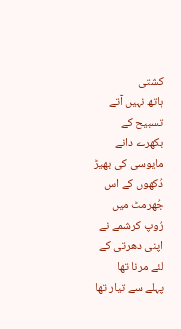کشتی
ہاتھ نہیں آتے تسبیح کے بکھرے دانے
مایوسی کی بھیڑ
دُکھوں کے اس جُھرمٹ میں
رُوپ کرشمے نے
اپنی دھرتی کے لئے مرنا تھا
پہلے سے تیار تھا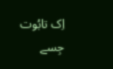اِک تابُوت
جِسے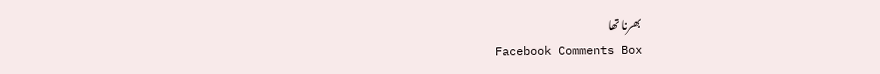بھرنا تھا
Facebook Comments Box